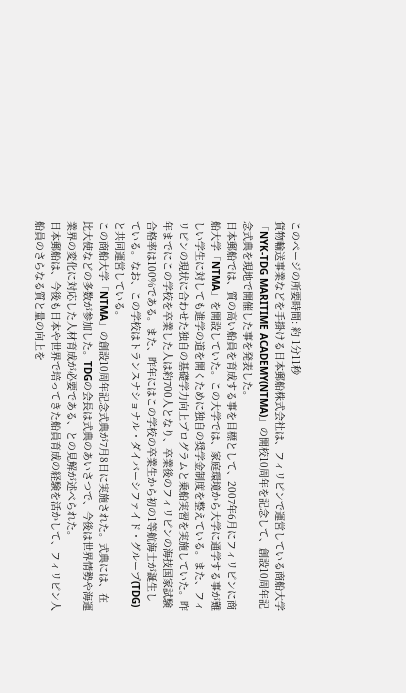このページの所要時間: 約 1分11秒
貨物輸送事業などを手掛ける日本郵船株式会社は、フィリピンで運営している商船大学「NYK-TDG MARITIME ACADEMY(NTMA)」の開校10周年を記念して、創設10周年記念式典を現地で開催した事を発表した。
日本郵船では、質の高い船員を育成する事を目標として、2007年6月にフィリピンに商船大学「NTMA」を開設していた。この大学では、家庭環境から大学に通学する事が難しい学生に対しても進学の道を開くために独自の奨学金制度を整えている。また、フィリピンの現状に合わせた独自の基礎学力向上プログラムと乗船実習を実施していた。昨年までにこの学校を卒業した人は約700人となり、卒業後のフィリピンの海技国家試験合格率は100%である。また、昨年にはこの学校の卒業生から初の1等航海士が誕生している。なお、この学校はトランスナショナル・ダイバーシファイド・グループ(TDG)と共同運営している。
この商船大学「NTMA」の創設10周年記念式典が7月8日に実施された。式典には、在比大使などの多数が参加した。TDGの会長は式典のあいさつで、今後は世界情勢や海運業界の変化に対応した人材育成が必要である、との見解が述べられた。
日本郵船は、今後も日本や世界で培ってきた船員育成の経験を活かして、フィリピン人船員のさらなる質と量の向上を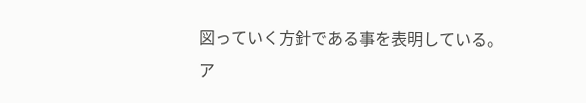図っていく方針である事を表明している。
ア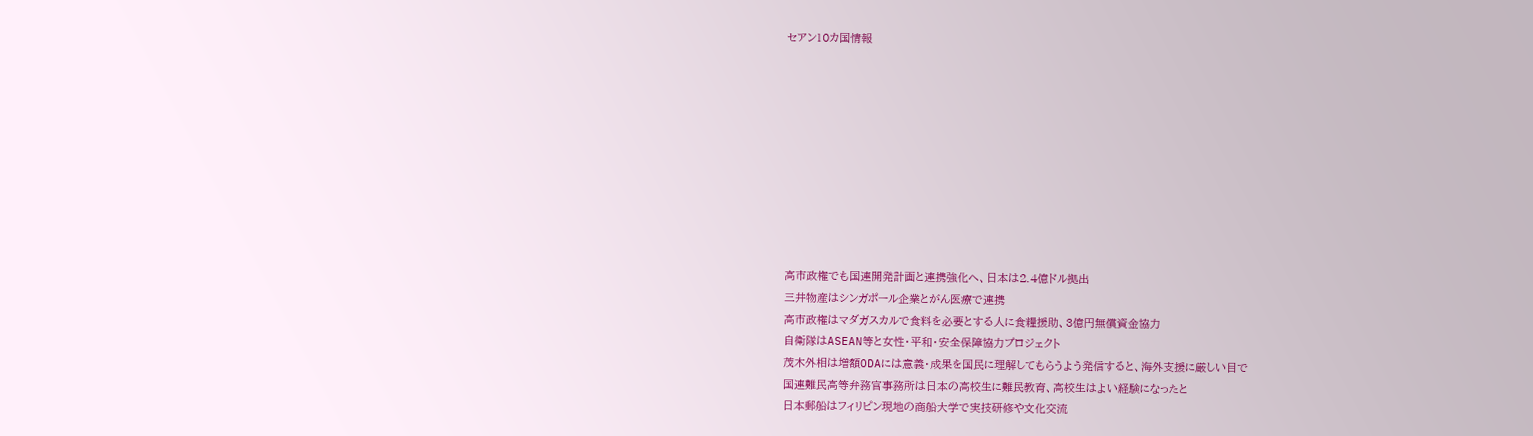セアン10カ国情報










高市政権でも国連開発計画と連携強化へ、日本は2.4億ドル拠出
三井物産はシンガポール企業とがん医療で連携
高市政権はマダガスカルで食料を必要とする人に食糧援助、3億円無償資金協力
自衛隊はASEAN等と女性・平和・安全保障協力プロジェクト
茂木外相は増額ODAには意義・成果を国民に理解してもらうよう発信すると、海外支援に厳しい目で
国連難民高等弁務官事務所は日本の高校生に難民教育、高校生はよい経験になったと
日本郵船はフィリピン現地の商船大学で実技研修や文化交流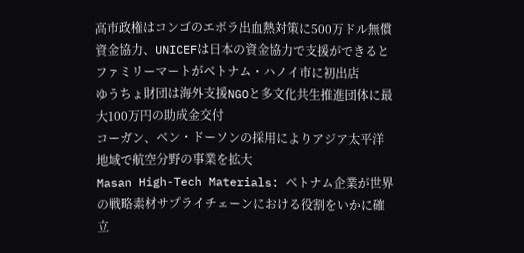高市政権はコンゴのエボラ出血熱対策に500万ドル無償資金協力、UNICEFは日本の資金協力で支援ができると
ファミリーマートがベトナム・ハノイ市に初出店
ゆうちょ財団は海外支援NGOと多文化共生推進団体に最大100万円の助成金交付
コーガン、ベン・ドーソンの採用によりアジア太平洋地域で航空分野の事業を拡大
Masan High-Tech Materials: ベトナム企業が世界の戦略素材サプライチェーンにおける役割をいかに確立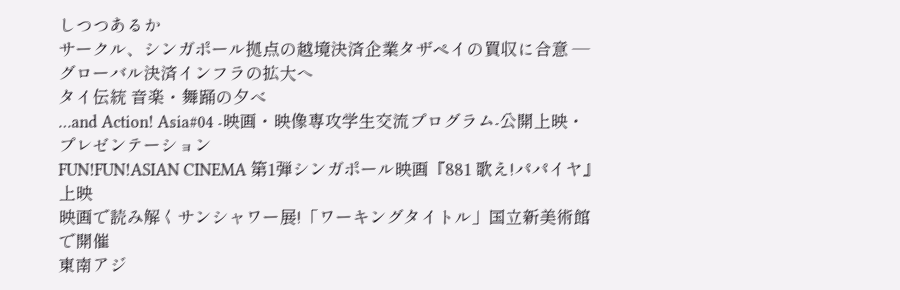しつつあるか
サークル、シンガポール拠点の越境決済企業タザペイの買収に合意 ― グローバル決済インフラの拡大へ
タイ伝統 音楽・舞踊の夕べ
…and Action! Asia#04 -映画・映像専攻学生交流プログラム-公開上映・プレゼンテーション
FUN!FUN!ASIAN CINEMA 第1弾シンガポール映画『881 歌え!パパイヤ』上映
映画で読み解くサンシャワー展!「ワーキングタイトル」国立新美術館で開催
東南アジ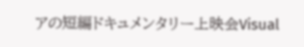アの短編ドキュメンタリー上映会Visual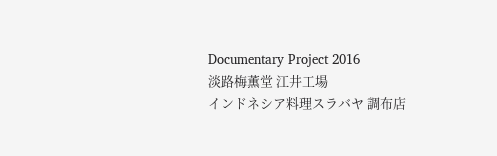Documentary Project 2016
淡路梅薫堂 江井工場
インドネシア料理スラバヤ 調布店